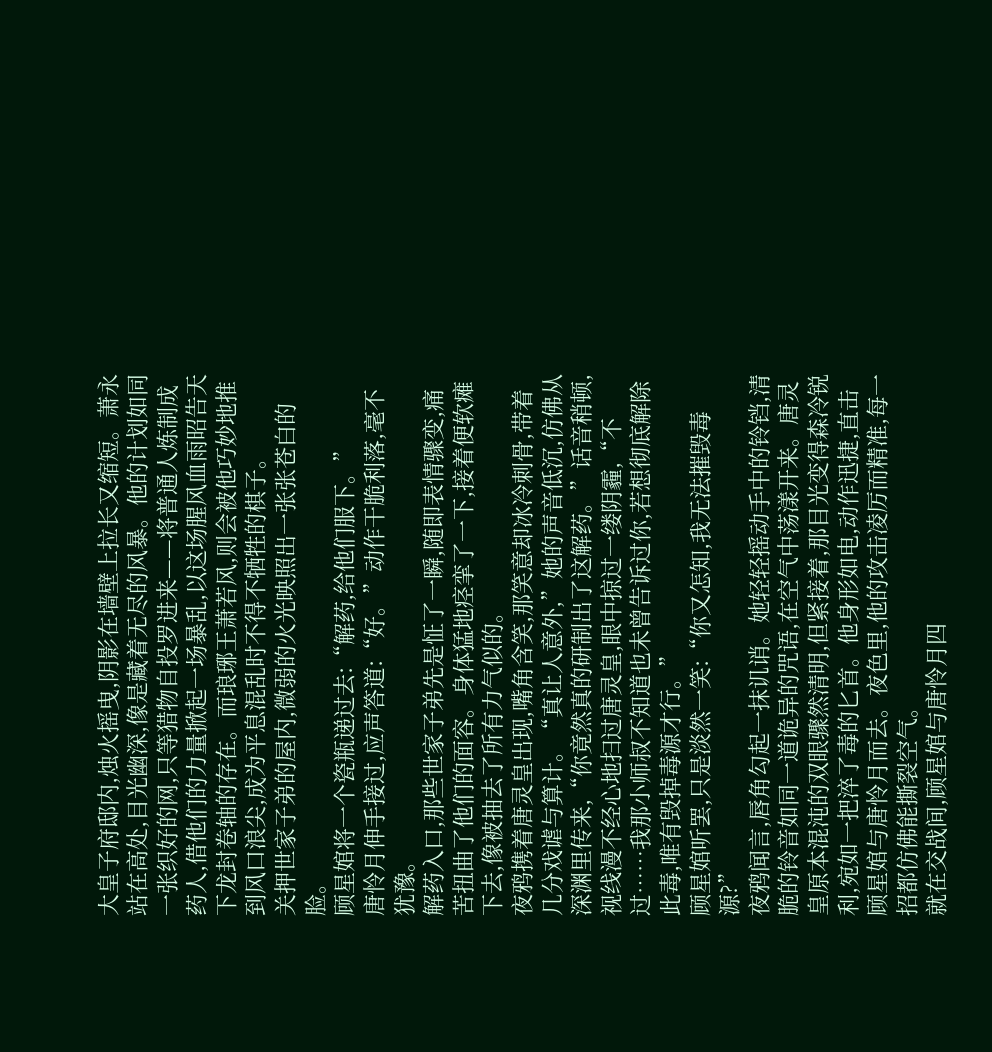大皇子府邸内,烛火摇曳,阴影在墙壁上拉长又缩短。萧永站在高处,目光幽深,像是藏着无尽的风暴。他的计划如同一张织好的网,只等猎物自投罗进来——将普通人炼制成药人,借他们的力量掀起一场暴乱,以这场腥风血雨昭告天下龙封卷轴的存在。而琅琊王萧若风,则会被他巧妙地推到风口浪尖,成为平息混乱时不得不牺牲的棋子。
关押世家子弟的屋内,微弱的火光映照出一张张苍白的脸。
顾星婠将一个瓷瓶递过去:“解药,给他们服下。”
唐怜月伸手接过,应声答道:“好。”动作干脆利落,毫不犹豫。
解药入口,那些世家子弟先是怔了一瞬,随即表情骤变,痛苦扭曲了他们的面容。身体猛地痉挛了一下,接着便软瘫下去,像被抽去了所有力气似的。
夜鸦携着唐灵皇出现,嘴角含笑,那笑意却冰冷刺骨,带着几分戏谑与算计。“真让人意外,”她的声音低沉,仿佛从深渊里传来,“你竟然真的研制出了这解药。”话音稍顿,视线漫不经心地扫过唐灵皇,眼中掠过一缕阴霾,“不过……我那小师叔不知道也未曾告诉过你,若想彻底解除此毒,唯有毁掉毒源才行。”
顾星婠听罢,只是淡然一笑:“你又怎知,我无法摧毁毒源?”
夜鸦闻言,唇角勾起一抹讥诮。她轻轻摇动手中的铃铛,清脆的铃音如同一道诡异的咒语,在空气中荡漾开来。唐灵皇原本混沌的双眼骤然清明,但紧接着,那目光变得森冷锐利,宛如一把淬了毒的匕首。他身形如电,动作迅捷,直击顾星婠与唐怜月而去。夜色里,他的攻击凌厉而精准,每一招都仿佛能撕裂空气。
就在交战间,顾星婠与唐怜月四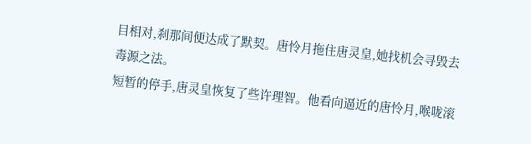目相对,刹那间便达成了默契。唐怜月拖住唐灵皇,她找机会寻毁去毒源之法。
短暂的停手,唐灵皇恢复了些许理智。他看向逼近的唐怜月,喉咙滚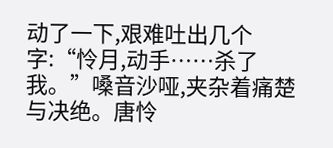动了一下,艰难吐出几个字:“怜月,动手……杀了我。”嗓音沙哑,夹杂着痛楚与决绝。唐怜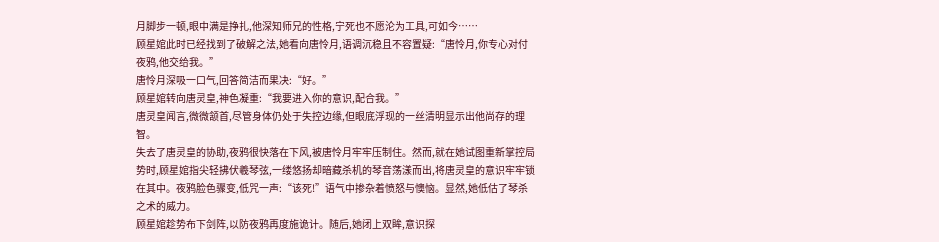月脚步一顿,眼中满是挣扎,他深知师兄的性格,宁死也不愿沦为工具,可如今……
顾星婠此时已经找到了破解之法,她看向唐怜月,语调沉稳且不容置疑:“唐怜月,你专心对付夜鸦,他交给我。”
唐怜月深吸一口气,回答简洁而果决:“好。”
顾星婠转向唐灵皇,神色凝重:“我要进入你的意识,配合我。”
唐灵皇闻言,微微颔首,尽管身体仍处于失控边缘,但眼底浮现的一丝清明显示出他尚存的理智。
失去了唐灵皇的协助,夜鸦很快落在下风,被唐怜月牢牢压制住。然而,就在她试图重新掌控局势时,顾星婠指尖轻拂伏羲琴弦,一缕悠扬却暗藏杀机的琴音荡漾而出,将唐灵皇的意识牢牢锁在其中。夜鸦脸色骤变,低咒一声:“该死!”语气中掺杂着愤怒与懊恼。显然,她低估了琴杀之术的威力。
顾星婠趁势布下剑阵,以防夜鸦再度施诡计。随后,她闭上双眸,意识探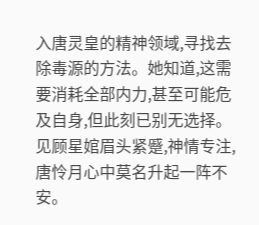入唐灵皇的精神领域,寻找去除毒源的方法。她知道,这需要消耗全部内力,甚至可能危及自身,但此刻已别无选择。
见顾星婠眉头紧蹙,神情专注,唐怜月心中莫名升起一阵不安。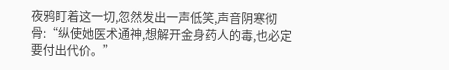夜鸦盯着这一切,忽然发出一声低笑,声音阴寒彻骨:“纵使她医术通神,想解开金身药人的毒,也必定要付出代价。”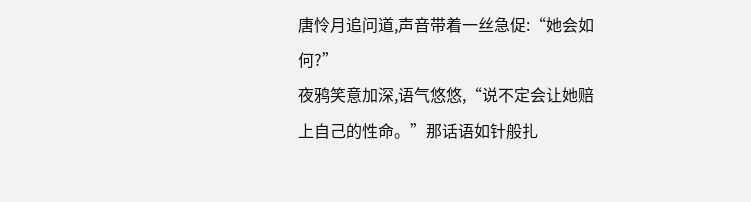唐怜月追问道,声音带着一丝急促:“她会如何?”
夜鸦笑意加深,语气悠悠,“说不定会让她赔上自己的性命。”那话语如针般扎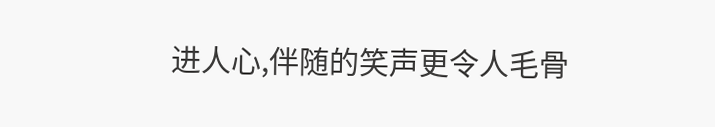进人心,伴随的笑声更令人毛骨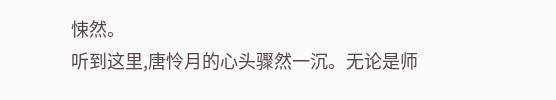悚然。
听到这里,唐怜月的心头骤然一沉。无论是师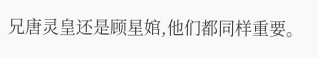兄唐灵皇还是顾星婠,他们都同样重要。